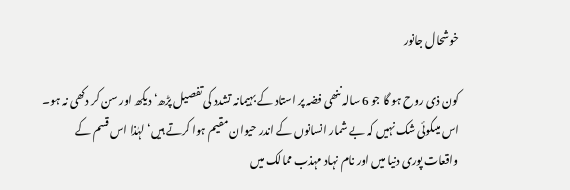خوشحال جانور

کون ذی روح ہو گا جو 6 سالہ ننھی فضہ پر استاد کے بہیمانہ تشدد کی تفصیل پڑھ‘ دیکھ اور سن کر دکھی نہ ہو۔ اس میںکوئی شک نہیں کہ بے شمار انسانوں کے اندر حیوان مقیم ہوا کرتے ہیں‘ لہٰذا اس قسم کے واقعات پوری دنیا میں اور نام نہاد مہذب ممالک میں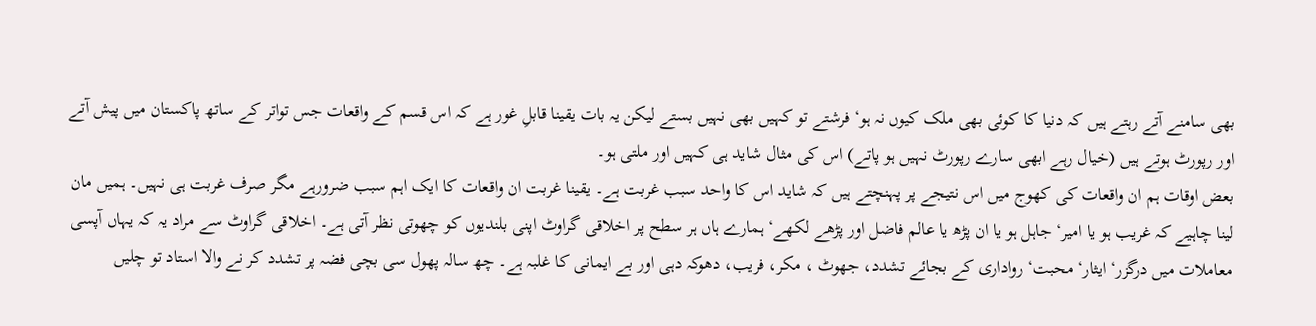بھی سامنے آتے رہتے ہیں کہ دنیا کا کوئی بھی ملک کیوں نہ ہو‘ فرشتے تو کہیں بھی نہیں بستے لیکن یہ بات یقینا قابلِ غور ہے کہ اس قسم کے واقعات جس تواتر کے ساتھ پاکستان میں پیش آتے اور رپورٹ ہوتے ہیں (خیال رہے ابھی سارے رپورٹ نہیں ہو پاتے) اس کی مثال شاید ہی کہیں اور ملتی ہو۔
بعض اوقات ہم ان واقعات کی کھوج میں اس نتیجے پر پہنچتے ہیں کہ شاید اس کا واحد سبب غربت ہے۔ یقینا غربت ان واقعات کا ایک اہم سبب ضرورہے مگر صرف غربت ہی نہیں۔ ہمیں مان لینا چاہیے کہ غریب ہو یا امیر‘ جاہل ہو یا ان پڑھ یا عالم فاضل اور پڑھے لکھے‘ ہمارے ہاں ہر سطح پر اخلاقی گراوٹ اپنی بلندیوں کو چھوتی نظر آتی ہے۔ اخلاقی گراوٹ سے مراد یہ کہ یہاں آپسی معاملات میں درگزر‘ ایثار‘ محبت‘ رواداری کے بجائے تشدد، جھوٹ ، مکر، فریب، دھوکہ دہی اور بے ایمانی کا غلبہ ہے۔ چھ سالہ پھول سی بچی فضہ پر تشدد کر نے والا استاد تو چلیں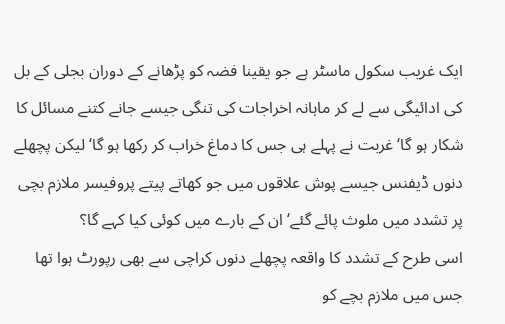ایک غریب سکول ماسٹر ہے جو یقینا فضہ کو پڑھانے کے دوران بجلی کے بل کی ادائیگی سے لے کر ماہانہ اخراجات کی تنگی جیسے جانے کتنے مسائل کا شکار ہو گا‘ غربت نے پہلے ہی جس کا دماغ خراب کر رکھا ہو گا‘ لیکن پچھلے دنوں ڈیفنس جیسے پوش علاقوں میں جو کھاتے پیتے پروفیسر ملازم بچی پر تشدد میں ملوث پائے گئے‘ ان کے بارے میں کوئی کیا کہے گا؟
اسی طرح کے تشدد کا واقعہ پچھلے دنوں کراچی سے بھی رپورٹ ہوا تھا جس میں ملازم بچے کو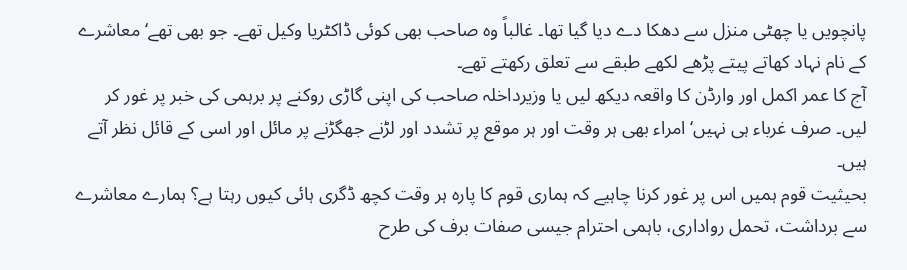پانچویں یا چھٹی منزل سے دھکا دے دیا گیا تھا۔ غالباً وہ صاحب بھی کوئی ڈاکٹریا وکیل تھے۔ جو بھی تھے‘ معاشرے کے نام نہاد کھاتے پیتے پڑھے لکھے طبقے سے تعلق رکھتے تھے۔
آج کا عمر اکمل اور وارڈن کا واقعہ دیکھ لیں یا وزیرداخلہ صاحب کی اپنی گاڑی روکنے پر برہمی کی خبر پر غور کر لیں۔ صرف غرباء ہی نہیں‘ امراء بھی ہر وقت اور ہر موقع پر تشدد اور لڑنے جھگڑنے پر مائل اور اسی کے قائل نظر آتے ہیں۔
بحیثیت قوم ہمیں اس پر غور کرنا چاہیے کہ ہماری قوم کا پارہ ہر وقت کچھ ڈگری ہائی کیوں رہتا ہے؟ ہمارے معاشرے سے برداشت، تحمل رواداری، باہمی احترام جیسی صفات برف کی طرح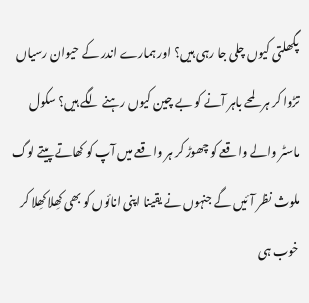پگھلتی کیوں چلی جا رہی ہیں؟ اور ہمارے اندر کے حیوان رسیاں تڑوا کر ہر لمحے باہر آنے کو بے چین کیوں رہنے لگے ہیں؟ سکول ماسٹر والے واقعے کو چھوڑ کر ہر واقعے میں آپ کو کھاتے پیتے لوگ ملوث نظر آئیں گے جنہوں نے یقینا اپنی انائوں کو بھی کھِلا کھِلا کر خوب ہی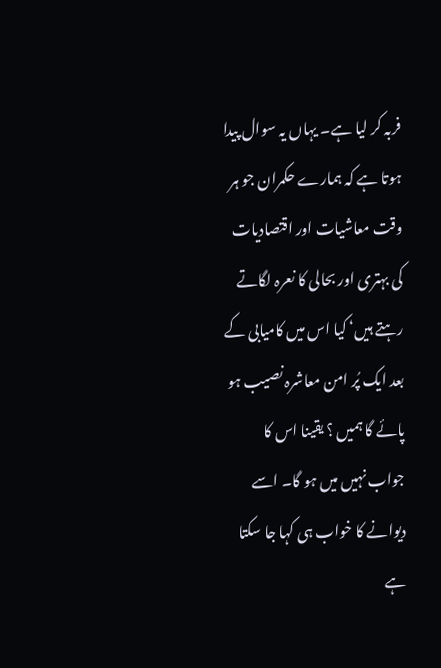فربہ کر لیا ہے۔ یہاں یہ سوال پیدا ہوتا ہے کہ ہمارے حکمران جو ہر وقت معاشیات اور اقتصادیات کی بہتری اور بحالی کا نعرہ لگاتے رہتے ہیں‘ کیا اس میں کامیابی کے بعد ایک پُر امن معاشرہ نصیب ہو پائے گا ہمیں ؟ یقینا اس کا جواب نہیں میں ہو گا۔ اسے دیوانے کا خواب ہی کہا جا سکتا ہے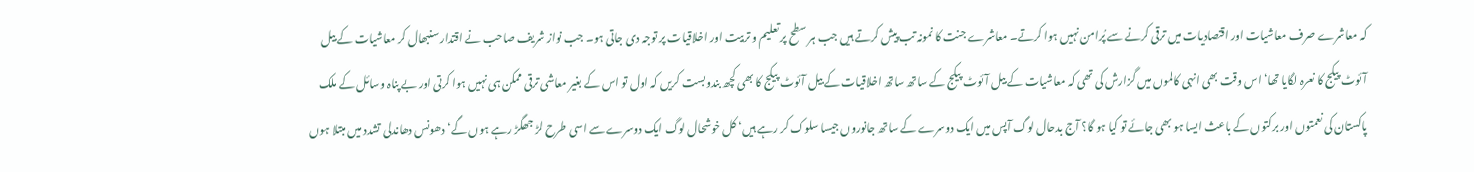کہ معاشرے صرف معاشیات اور اقتصادیات میں ترقی کرنے سے پُرامن نہیں ہوا کرتے۔ معاشرے جنت کا نمونہ تب پیش کرتے ہیں جب ہر سطح پر تعلیم و تربیت اور اخلاقیات پر توجہ دی جاتی ہو۔ جب نواز شریف صاحب نے اقتدار سنبھال کر معاشیات کے بیل آئوٹ پیکج کا نعرہ لگایا تھا‘ اس وقت بھی انہی کالموں میں گزارش کی تھی کہ معاشیات کے بیل آئوٹ پیکج کے ساتھ ساتھ اخلاقیات کے بیل آئوٹ پیکج کا بھی کچھ بندوبست کریں کہ اول تو اس کے بغیر معاشی ترقی ممکن ہی نہیں ہوا کرتی اور بے پناہ وسائل کے ملک پاکستان کی نعمتوں اور برکتوں کے باعث ایسا ہو بھی جائے تو کیا ہو گا؟ آج بدحال لوگ آپس میں ایک دوسرے کے ساتھ جانوروں جیسا سلوک کر رہے ہیں‘ کل خوشحال لوگ ایک دوسرے سے اسی طرح لڑ جھگڑ رہے ہوں گے‘ دھونس دھاندلی تشدد میں مبتلا ہوں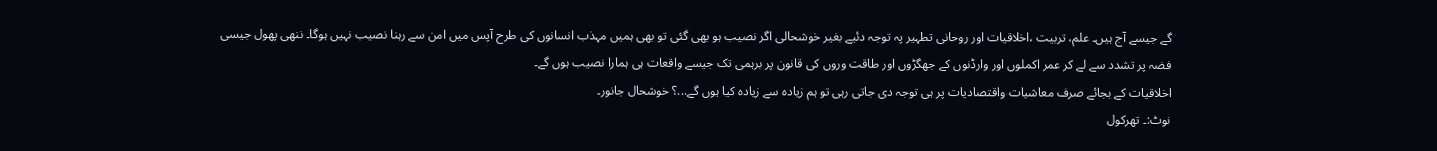گے جیسے آج ہیں۔ علم، تربیت ،اخلاقیات اور روحانی تطہیر پہ توجہ دئیے بغیر خوشحالی اگر نصیب ہو بھی گئی تو بھی ہمیں مہذب انسانوں کی طرح آپس میں امن سے رہنا نصیب نہیں ہوگا۔ ننھی پھول جیسی فضہ پر تشدد سے لے کر عمر اکملوں اور وارڈنوں کے جھگڑوں اور طاقت وروں کی قانون پر برہمی تک جیسے واقعات ہی ہمارا نصیب ہوں گے۔
اخلاقیات کے بجائے صرف معاشیات واقتصادیات پر ہی توجہ دی جاتی رہی تو ہم زیادہ سے زیادہ کیا ہوں گے...؟ خوشحال جانور۔
نوٹ:۔ تھرکول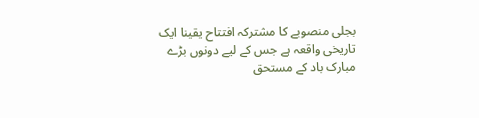بجلی منصوبے کا مشترکہ افتتاح یقینا ایک تاریخی واقعہ ہے جس کے لیے دونوں بڑے مبارک باد کے مستحق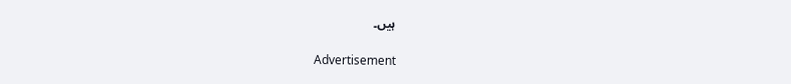ہیں۔

Advertisement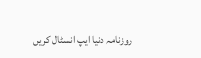روزنامہ دنیا ایپ انسٹال کریں